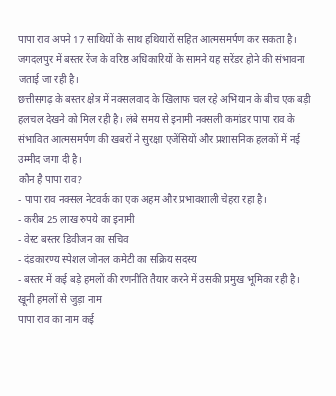पापा राव अपने 17 साथियों के साथ हथियारों सहित आत्मसमर्पण कर सकता है। जगदलपुर में बस्तर रेंज के वरिष्ठ अधिकारियों के सामने यह सरेंडर होने की संभावना जताई जा रही है।
छत्तीसगढ़ के बस्तर क्षेत्र में नक्सलवाद के खिलाफ चल रहे अभियान के बीच एक बड़ी हलचल देखने को मिल रही है। लंबे समय से इनामी नक्सली कमांडर पापा राव के संभावित आत्मसमर्पण की खबरों ने सुरक्षा एजेंसियों और प्रशासनिक हलकों में नई उम्मीद जगा दी है।
कौन है पापा राव?
- पापा राव नक्सल नेटवर्क का एक अहम और प्रभावशाली चेहरा रहा है।
- करीब 25 लाख रुपये का इनामी
- वेस्ट बस्तर डिवीजन का सचिव
- दंडकारण्य स्पेशल जोनल कमेटी का सक्रिय सदस्य
- बस्तर में कई बड़े हमलों की रणनीति तैयार करने में उसकी प्रमुख भूमिका रही है।
खूनी हमलों से जुड़ा नाम
पापा राव का नाम कई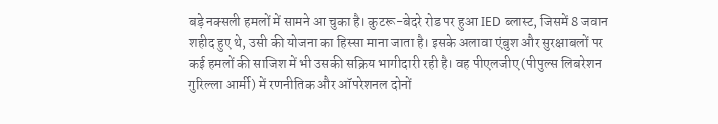बड़े नक्सली हमलों में सामने आ चुका है। कुटरू-बेदरे रोड पर हुआ IED ब्लास्ट, जिसमें 8 जवान शहीद हुए थे, उसी की योजना का हिस्सा माना जाता है। इसके अलावा एंबुश और सुरक्षाबलों पर कई हमलों की साजिश में भी उसकी सक्रिय भागीदारी रही है। वह पीएलजीए (पीपुल्स लिबरेशन गुरिल्ला आर्मी) में रणनीतिक और ऑपरेशनल दोनों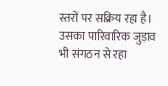स्तरों पर सक्रिय रहा है। उसका पारिवारिक जुड़ाव भी संगठन से रहा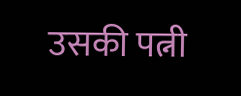उसकी पत्नी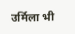उर्मिला भी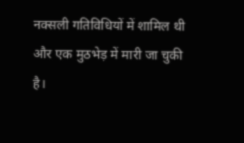नक्सली गतिविधियों में शामिल थी और एक मुठभेड़ में मारी जा चुकी है।